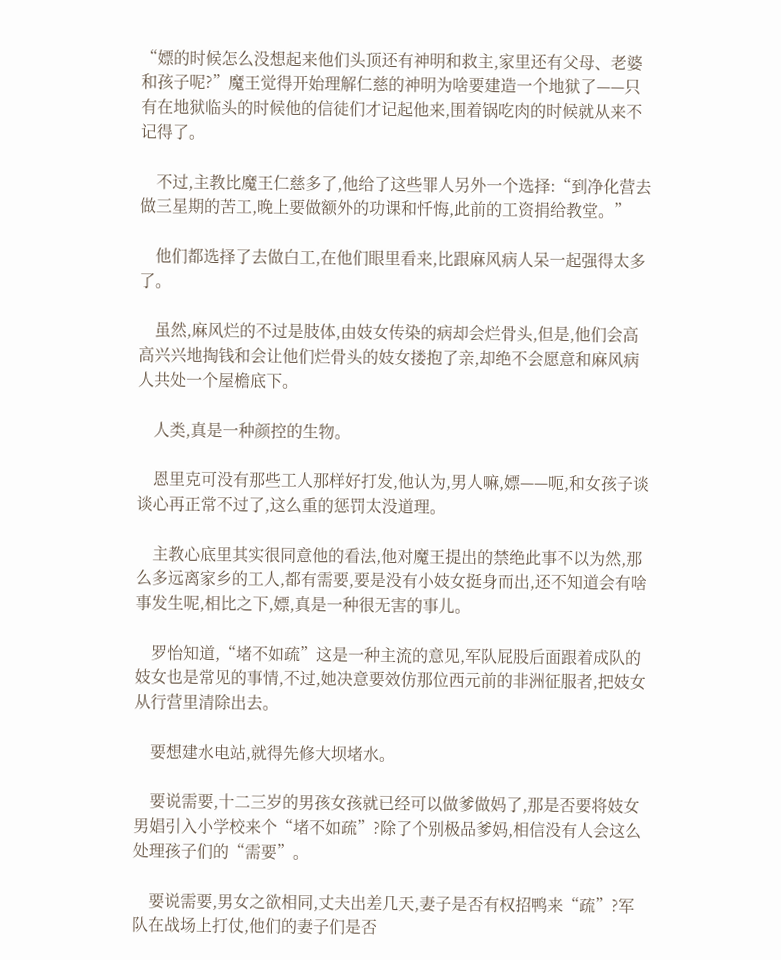“嫖的时候怎么没想起来他们头顶还有神明和救主,家里还有父母、老婆和孩子呢?”魔王觉得开始理解仁慈的神明为啥要建造一个地狱了——只有在地狱临头的时候他的信徒们才记起他来,围着锅吃肉的时候就从来不记得了。

    不过,主教比魔王仁慈多了,他给了这些罪人另外一个选择:“到净化营去做三星期的苦工,晚上要做额外的功课和忏悔,此前的工资捐给教堂。”

    他们都选择了去做白工,在他们眼里看来,比跟麻风病人呆一起强得太多了。

    虽然,麻风烂的不过是肢体,由妓女传染的病却会烂骨头,但是,他们会高高兴兴地掏钱和会让他们烂骨头的妓女搂抱了亲,却绝不会愿意和麻风病人共处一个屋檐底下。

    人类,真是一种颜控的生物。

    恩里克可没有那些工人那样好打发,他认为,男人嘛,嫖——呃,和女孩子谈谈心再正常不过了,这么重的惩罚太没道理。

    主教心底里其实很同意他的看法,他对魔王提出的禁绝此事不以为然,那么多远离家乡的工人,都有需要,要是没有小妓女挺身而出,还不知道会有啥事发生呢,相比之下,嫖,真是一种很无害的事儿。

    罗怡知道,“堵不如疏”这是一种主流的意见,军队屁股后面跟着成队的妓女也是常见的事情,不过,她决意要效仿那位西元前的非洲征服者,把妓女从行营里清除出去。

    要想建水电站,就得先修大坝堵水。

    要说需要,十二三岁的男孩女孩就已经可以做爹做妈了,那是否要将妓女男娼引入小学校来个“堵不如疏”?除了个别极品爹妈,相信没有人会这么处理孩子们的“需要”。

    要说需要,男女之欲相同,丈夫出差几天,妻子是否有权招鸭来“疏”?军队在战场上打仗,他们的妻子们是否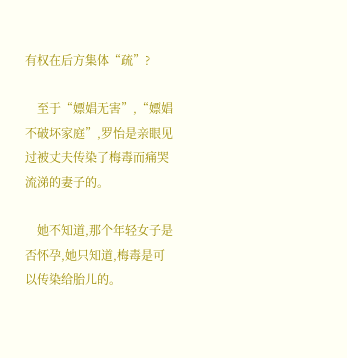有权在后方集体“疏”?

    至于“嫖娼无害”,“嫖娼不破坏家庭”,罗怡是亲眼见过被丈夫传染了梅毒而痛哭流涕的妻子的。

    她不知道,那个年轻女子是否怀孕,她只知道,梅毒是可以传染给胎儿的。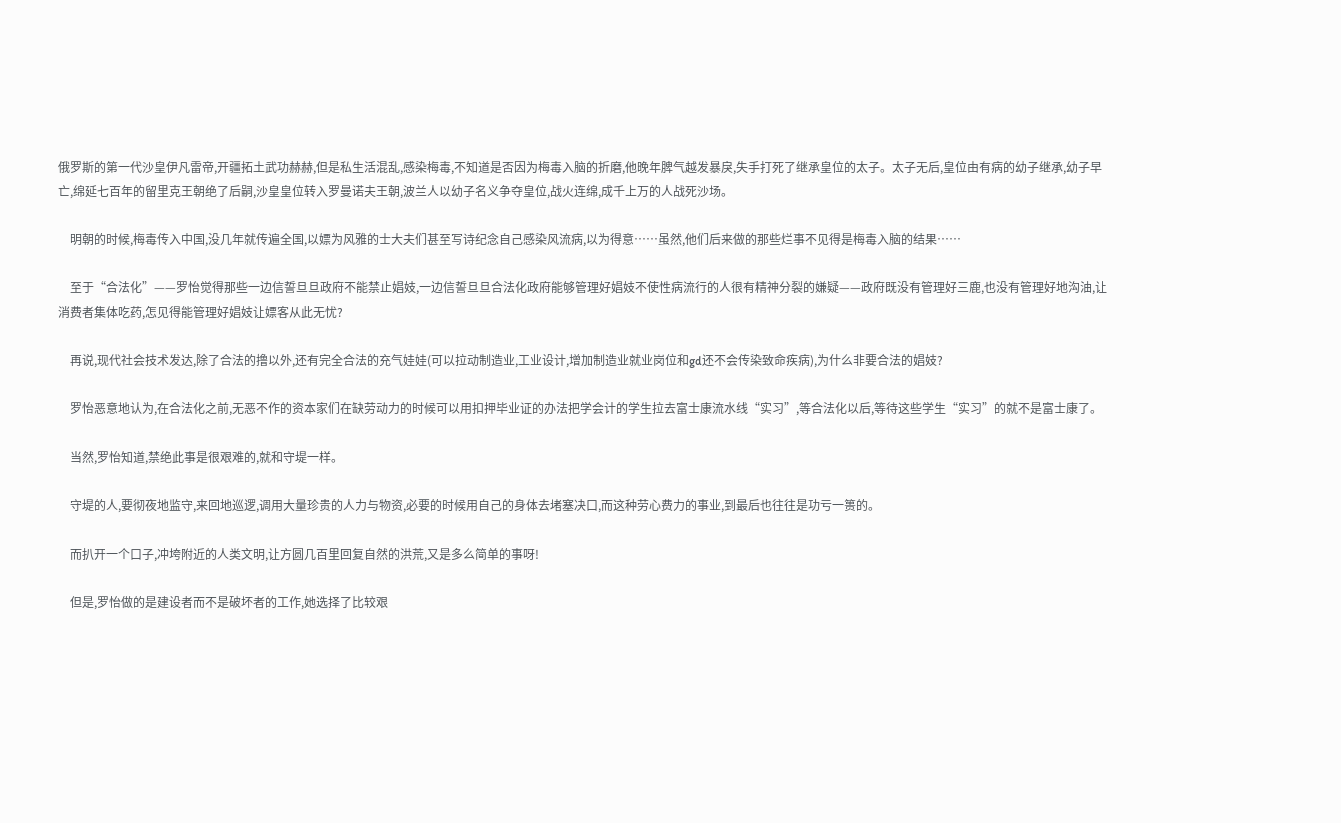俄罗斯的第一代沙皇伊凡雷帝,开疆拓土武功赫赫,但是私生活混乱,感染梅毒,不知道是否因为梅毒入脑的折磨,他晚年脾气越发暴戾,失手打死了继承皇位的太子。太子无后,皇位由有病的幼子继承,幼子早亡,绵延七百年的留里克王朝绝了后嗣,沙皇皇位转入罗曼诺夫王朝,波兰人以幼子名义争夺皇位,战火连绵,成千上万的人战死沙场。

    明朝的时候,梅毒传入中国,没几年就传遍全国,以嫖为风雅的士大夫们甚至写诗纪念自己感染风流病,以为得意……虽然,他们后来做的那些烂事不见得是梅毒入脑的结果……

    至于“合法化”——罗怡觉得那些一边信誓旦旦政府不能禁止娼妓,一边信誓旦旦合法化政府能够管理好娼妓不使性病流行的人很有精神分裂的嫌疑——政府既没有管理好三鹿,也没有管理好地沟油,让消费者集体吃药,怎见得能管理好娼妓让嫖客从此无忧?

    再说,现代社会技术发达,除了合法的撸以外,还有完全合法的充气娃娃(可以拉动制造业,工业设计,增加制造业就业岗位和gd还不会传染致命疾病),为什么非要合法的娼妓?

    罗怡恶意地认为,在合法化之前,无恶不作的资本家们在缺劳动力的时候可以用扣押毕业证的办法把学会计的学生拉去富士康流水线“实习”,等合法化以后,等待这些学生“实习”的就不是富士康了。

    当然,罗怡知道,禁绝此事是很艰难的,就和守堤一样。

    守堤的人,要彻夜地监守,来回地巡逻,调用大量珍贵的人力与物资,必要的时候用自己的身体去堵塞决口,而这种劳心费力的事业,到最后也往往是功亏一篑的。

    而扒开一个口子,冲垮附近的人类文明,让方圆几百里回复自然的洪荒,又是多么简单的事呀!

    但是,罗怡做的是建设者而不是破坏者的工作,她选择了比较艰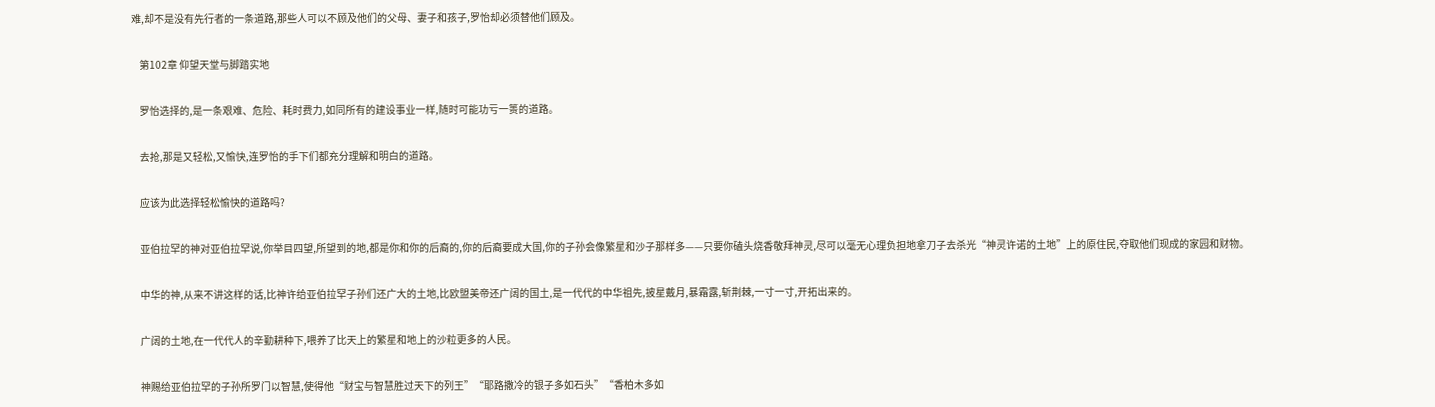难,却不是没有先行者的一条道路,那些人可以不顾及他们的父母、妻子和孩子,罗怡却必须替他们顾及。

    第102章 仰望天堂与脚踏实地

    罗怡选择的,是一条艰难、危险、耗时费力,如同所有的建设事业一样,随时可能功亏一篑的道路。

    去抢,那是又轻松,又愉快,连罗怡的手下们都充分理解和明白的道路。

    应该为此选择轻松愉快的道路吗?

    亚伯拉罕的神对亚伯拉罕说,你举目四望,所望到的地,都是你和你的后裔的,你的后裔要成大国,你的子孙会像繁星和沙子那样多——只要你磕头烧香敬拜神灵,尽可以毫无心理负担地拿刀子去杀光“神灵许诺的土地”上的原住民,夺取他们现成的家园和财物。

    中华的神,从来不讲这样的话,比神许给亚伯拉罕子孙们还广大的土地,比欧盟美帝还广阔的国土,是一代代的中华祖先,披星戴月,暴霜露,斩荆棘,一寸一寸,开拓出来的。

    广阔的土地,在一代代人的辛勤耕种下,喂养了比天上的繁星和地上的沙粒更多的人民。

    神赐给亚伯拉罕的子孙所罗门以智慧,使得他“财宝与智慧胜过天下的列王”“耶路撒冷的银子多如石头”“香柏木多如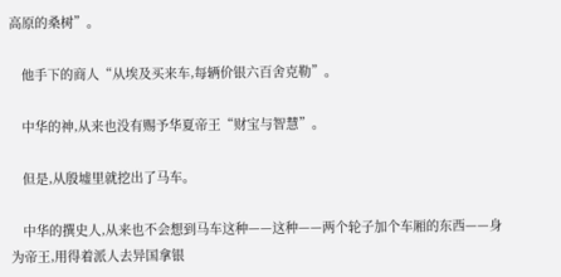高原的桑树”。

    他手下的商人“从埃及买来车,每辆价银六百舍克勒”。

    中华的神,从来也没有赐予华夏帝王“财宝与智慧”。

    但是,从殷墟里就挖出了马车。

    中华的撰史人,从来也不会想到马车这种——这种——两个轮子加个车厢的东西——身为帝王,用得着派人去异国拿银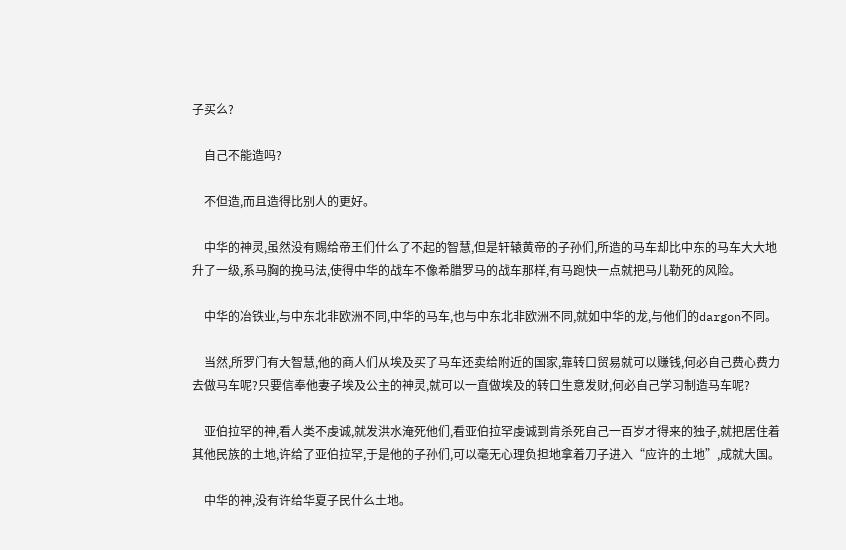子买么?

    自己不能造吗?

    不但造,而且造得比别人的更好。

    中华的神灵,虽然没有赐给帝王们什么了不起的智慧,但是轩辕黄帝的子孙们,所造的马车却比中东的马车大大地升了一级,系马胸的挽马法,使得中华的战车不像希腊罗马的战车那样,有马跑快一点就把马儿勒死的风险。

    中华的冶铁业,与中东北非欧洲不同,中华的马车,也与中东北非欧洲不同,就如中华的龙,与他们的dargon不同。

    当然,所罗门有大智慧,他的商人们从埃及买了马车还卖给附近的国家,靠转口贸易就可以赚钱,何必自己费心费力去做马车呢?只要信奉他妻子埃及公主的神灵,就可以一直做埃及的转口生意发财,何必自己学习制造马车呢?

    亚伯拉罕的神,看人类不虔诚,就发洪水淹死他们,看亚伯拉罕虔诚到肯杀死自己一百岁才得来的独子,就把居住着其他民族的土地,许给了亚伯拉罕,于是他的子孙们,可以毫无心理负担地拿着刀子进入“应许的土地”,成就大国。

    中华的神,没有许给华夏子民什么土地。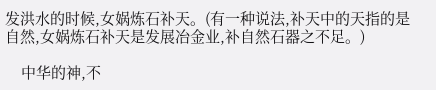发洪水的时候,女娲炼石补天。(有一种说法,补天中的天指的是自然,女娲炼石补天是发展冶金业,补自然石器之不足。)

    中华的神,不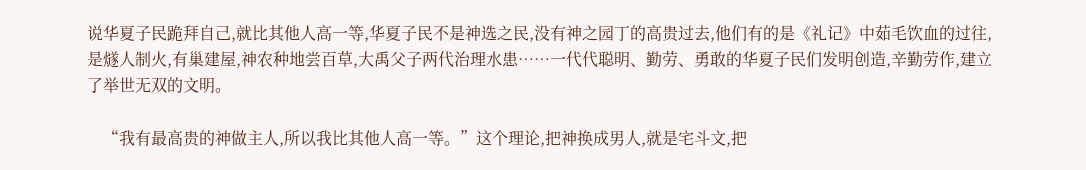说华夏子民跪拜自己,就比其他人高一等,华夏子民不是神选之民,没有神之园丁的高贵过去,他们有的是《礼记》中茹毛饮血的过往,是燧人制火,有巢建屋,神农种地尝百草,大禹父子两代治理水患……一代代聪明、勤劳、勇敢的华夏子民们发明创造,辛勤劳作,建立了举世无双的文明。

    “我有最高贵的神做主人,所以我比其他人高一等。”这个理论,把神换成男人,就是宅斗文,把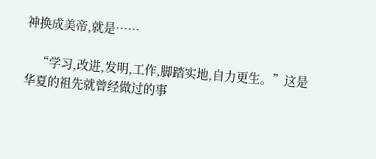神换成美帝,就是……

    “学习,改进,发明,工作,脚踏实地,自力更生。”这是华夏的祖先就曾经做过的事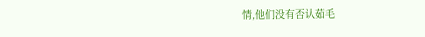情,他们没有否认茹毛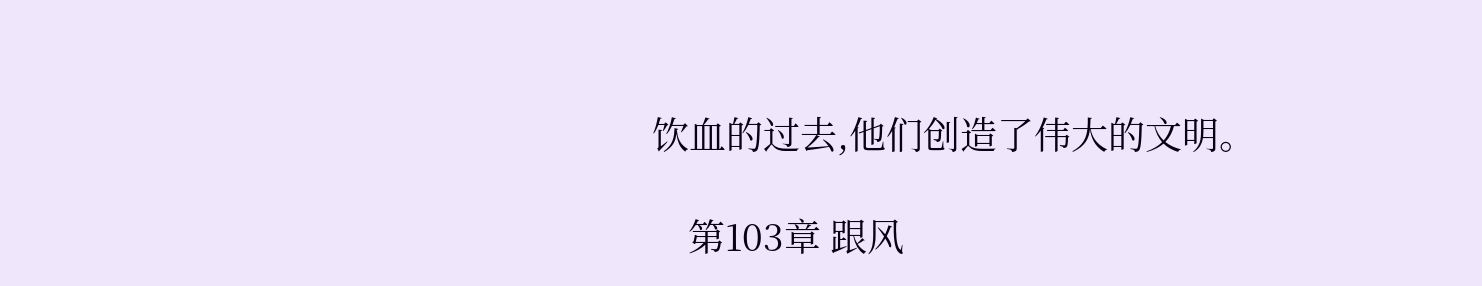饮血的过去,他们创造了伟大的文明。

    第103章 跟风